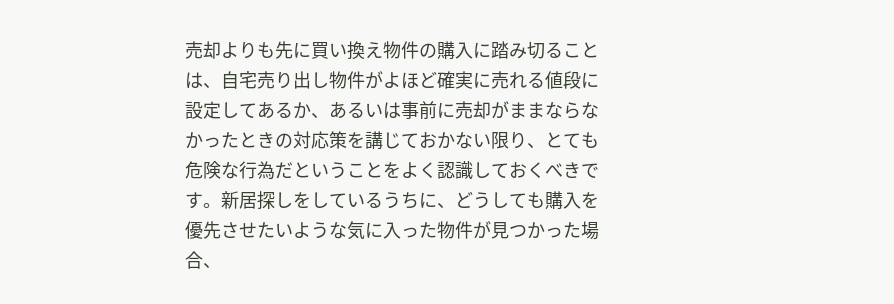売却よりも先に買い換え物件の購入に踏み切ることは、自宅売り出し物件がよほど確実に売れる値段に設定してあるか、あるいは事前に売却がままならなかったときの対応策を講じておかない限り、とても危険な行為だということをよく認識しておくべきです。新居探しをしているうちに、どうしても購入を優先させたいような気に入った物件が見つかった場合、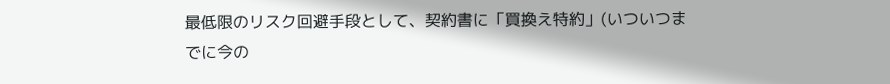最低限のリスク回避手段として、契約書に「買換え特約」(いついつまでに今の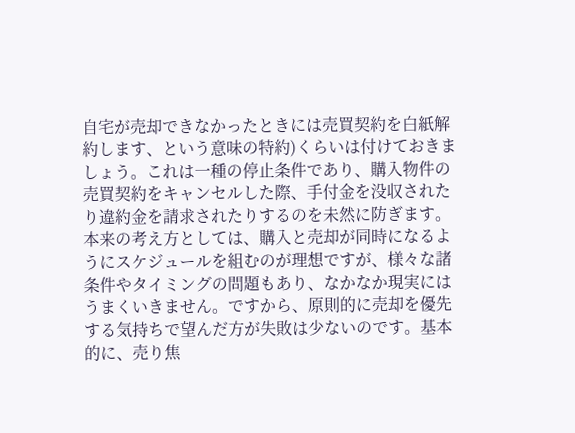自宅が売却できなかったときには売買契約を白紙解約します、という意味の特約)くらいは付けておきましょう。これは一種の停止条件であり、購入物件の売買契約をキャンセルした際、手付金を没収されたり違約金を請求されたりするのを未然に防ぎます。本来の考え方としては、購入と売却が同時になるようにスケジュールを組むのが理想ですが、様々な諸条件やタイミングの問題もあり、なかなか現実にはうまくいきません。ですから、原則的に売却を優先する気持ちで望んだ方が失敗は少ないのです。基本的に、売り焦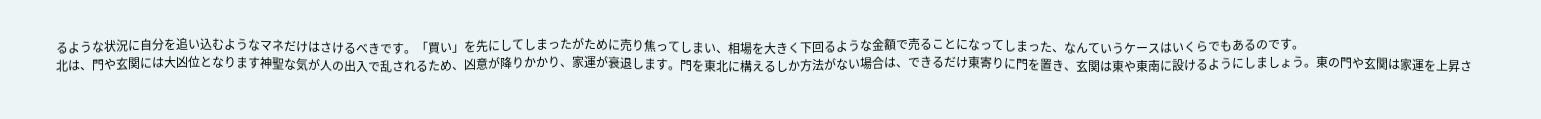るような状況に自分を追い込むようなマネだけはさけるべきです。「買い」を先にしてしまったがために売り焦ってしまい、相場を大きく下回るような金額で売ることになってしまった、なんていうケースはいくらでもあるのです。
北は、門や玄関には大凶位となります神聖な気が人の出入で乱されるため、凶意が降りかかり、家運が衰退します。門を東北に構えるしか方法がない場合は、できるだけ東寄りに門を置き、玄関は東や東南に設けるようにしましょう。東の門や玄関は家運を上昇さ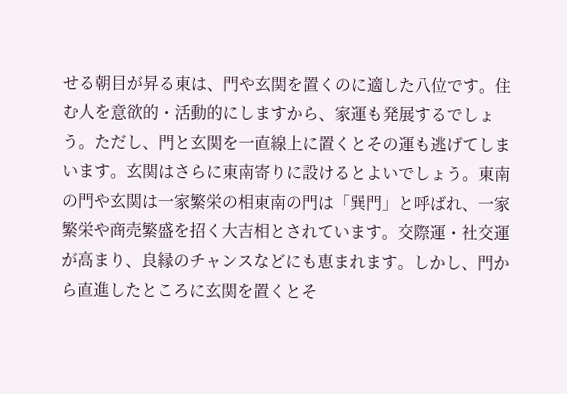せる朝目が昇る東は、門や玄関を置くのに適した八位です。住む人を意欲的・活動的にしますから、家運も発展するでしょう。ただし、門と玄関を一直線上に置くとその運も逃げてしまいます。玄関はさらに東南寄りに設けるとよいでしょう。東南の門や玄関は一家繁栄の相東南の門は「巽門」と呼ばれ、一家繁栄や商売繁盛を招く大吉相とされています。交際運・社交運が高まり、良縁のチャンスなどにも恵まれます。しかし、門から直進したところに玄関を置くとそ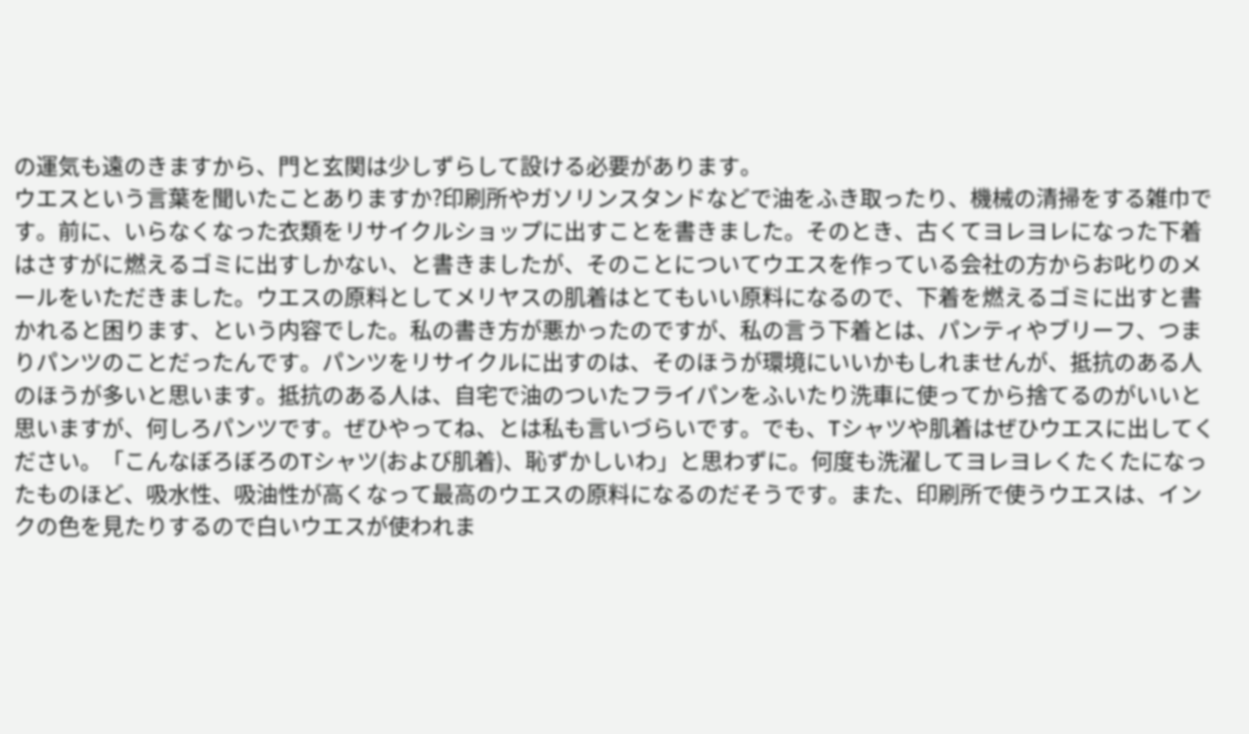の運気も遠のきますから、門と玄関は少しずらして設ける必要があります。
ウエスという言葉を聞いたことありますか?印刷所やガソリンスタンドなどで油をふき取ったり、機械の清掃をする雑巾です。前に、いらなくなった衣類をリサイクルショップに出すことを書きました。そのとき、古くてヨレヨレになった下着はさすがに燃えるゴミに出すしかない、と書きましたが、そのことについてウエスを作っている会社の方からお叱りのメールをいただきました。ウエスの原料としてメリヤスの肌着はとてもいい原料になるので、下着を燃えるゴミに出すと書かれると困ります、という内容でした。私の書き方が悪かったのですが、私の言う下着とは、パンティやブリーフ、つまりパンツのことだったんです。パンツをリサイクルに出すのは、そのほうが環境にいいかもしれませんが、抵抗のある人のほうが多いと思います。抵抗のある人は、自宅で油のついたフライパンをふいたり洗車に使ってから捨てるのがいいと思いますが、何しろパンツです。ぜひやってね、とは私も言いづらいです。でも、Tシャツや肌着はぜひウエスに出してください。「こんなぼろぼろのTシャツ(および肌着)、恥ずかしいわ」と思わずに。何度も洗濯してヨレヨレくたくたになったものほど、吸水性、吸油性が高くなって最高のウエスの原料になるのだそうです。また、印刷所で使うウエスは、インクの色を見たりするので白いウエスが使われま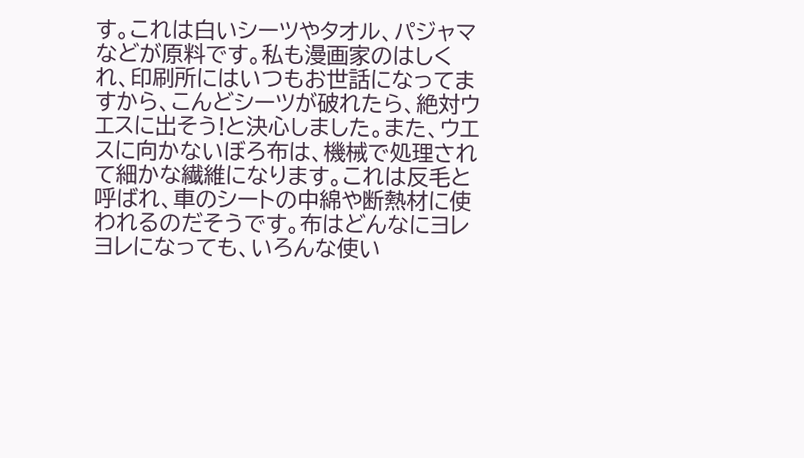す。これは白いシーツやタオル、パジャマなどが原料です。私も漫画家のはしくれ、印刷所にはいつもお世話になってますから、こんどシーツが破れたら、絶対ウエスに出そう!と決心しました。また、ウエスに向かないぼろ布は、機械で処理されて細かな繊維になります。これは反毛と呼ばれ、車のシートの中綿や断熱材に使われるのだそうです。布はどんなにヨレヨレになっても、いろんな使い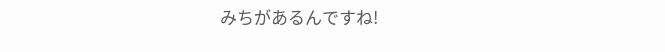みちがあるんですね!